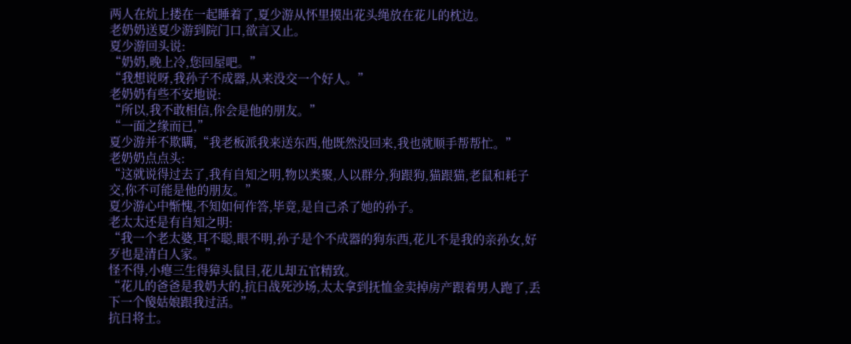两人在炕上搂在一起睡着了,夏少游从怀里摸出花头绳放在花儿的枕边。
老奶奶送夏少游到院门口,欲言又止。
夏少游回头说:
“奶奶,晚上冷,您回屋吧。”
“我想说呀,我孙子不成器,从来没交一个好人。”
老奶奶有些不安地说:
“所以,我不敢相信,你会是他的朋友。”
“一面之缘而已,”
夏少游并不欺瞒,“我老板派我来送东西,他既然没回来,我也就顺手帮帮忙。”
老奶奶点点头:
“这就说得过去了,我有自知之明,物以类聚,人以群分,狗跟狗,猫跟猫,老鼠和耗子交,你不可能是他的朋友。”
夏少游心中惭愧,不知如何作答,毕竟,是自己杀了她的孙子。
老太太还是有自知之明:
“我一个老太婆,耳不聪,眼不明,孙子是个不成器的狗东西,花儿不是我的亲孙女,好歹也是清白人家。”
怪不得,小瘪三生得獐头鼠目,花儿却五官精致。
“花儿的爸爸是我奶大的,抗日战死沙场,太太拿到抚恤金卖掉房产跟着男人跑了,丢下一个傻姑娘跟我过活。”
抗日将士。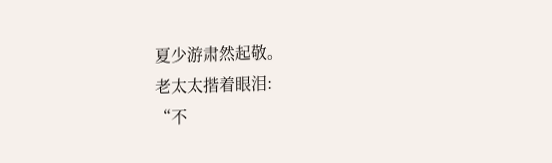夏少游肃然起敬。
老太太揩着眼泪:
“不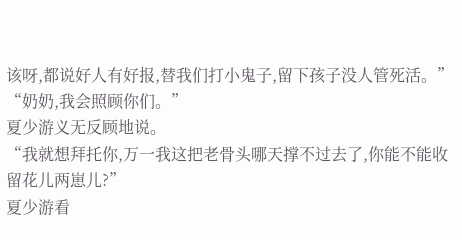该呀,都说好人有好报,替我们打小鬼子,留下孩子没人管死活。”
“奶奶,我会照顾你们。”
夏少游义无反顾地说。
“我就想拜托你,万一我这把老骨头哪天撑不过去了,你能不能收留花儿两崽儿?”
夏少游看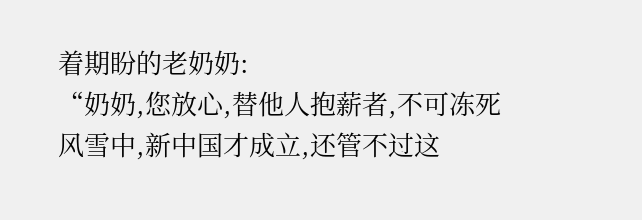着期盼的老奶奶:
“奶奶,您放心,替他人抱薪者,不可冻死风雪中,新中国才成立,还管不过这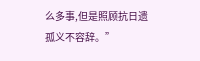么多事,但是照顾抗日遗孤义不容辞。”